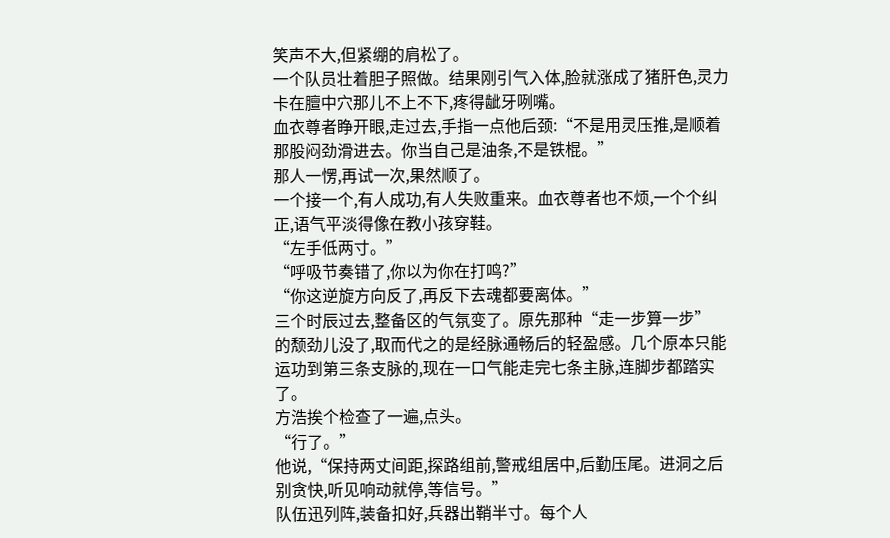笑声不大,但紧绷的肩松了。
一个队员壮着胆子照做。结果刚引气入体,脸就涨成了猪肝色,灵力卡在膻中穴那儿不上不下,疼得龇牙咧嘴。
血衣尊者睁开眼,走过去,手指一点他后颈:“不是用灵压推,是顺着那股闷劲滑进去。你当自己是油条,不是铁棍。”
那人一愣,再试一次,果然顺了。
一个接一个,有人成功,有人失败重来。血衣尊者也不烦,一个个纠正,语气平淡得像在教小孩穿鞋。
“左手低两寸。”
“呼吸节奏错了,你以为你在打鸣?”
“你这逆旋方向反了,再反下去魂都要离体。”
三个时辰过去,整备区的气氛变了。原先那种“走一步算一步”
的颓劲儿没了,取而代之的是经脉通畅后的轻盈感。几个原本只能运功到第三条支脉的,现在一口气能走完七条主脉,连脚步都踏实了。
方浩挨个检查了一遍,点头。
“行了。”
他说,“保持两丈间距,探路组前,警戒组居中,后勤压尾。进洞之后别贪快,听见响动就停,等信号。”
队伍迅列阵,装备扣好,兵器出鞘半寸。每个人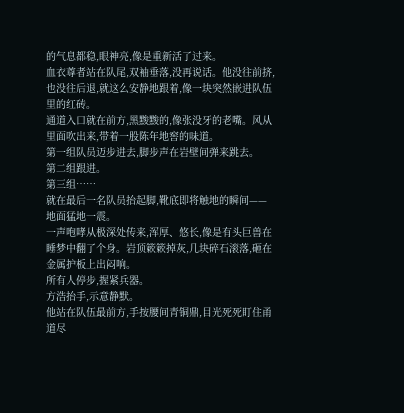的气息都稳,眼神亮,像是重新活了过来。
血衣尊者站在队尾,双袖垂落,没再说话。他没往前挤,也没往后退,就这么安静地跟着,像一块突然嵌进队伍里的红砖。
通道入口就在前方,黑黢黢的,像张没牙的老嘴。风从里面吹出来,带着一股陈年地窖的味道。
第一组队员迈步进去,脚步声在岩壁间弹来跳去。
第二组跟进。
第三组……
就在最后一名队员抬起脚,靴底即将触地的瞬间——
地面猛地一震。
一声咆哮从极深处传来,浑厚、悠长,像是有头巨兽在睡梦中翻了个身。岩顶簌簌掉灰,几块碎石滚落,砸在金属护板上出闷响。
所有人停步,握紧兵器。
方浩抬手,示意静默。
他站在队伍最前方,手按腰间青铜鼎,目光死死盯住甬道尽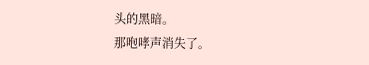头的黑暗。
那咆哮声消失了。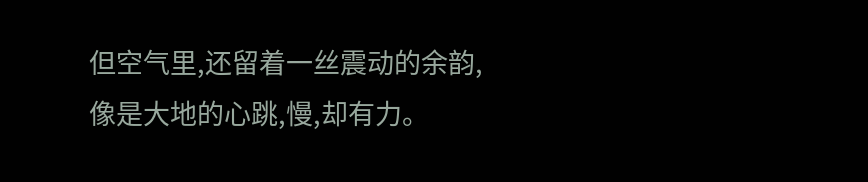但空气里,还留着一丝震动的余韵,像是大地的心跳,慢,却有力。